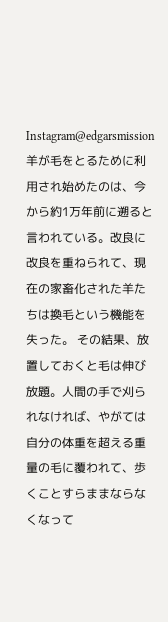Instagram@edgarsmission 羊が毛をとるために利用され始めたのは、今から約1万年前に遡ると言われている。改良に改良を重ねられて、現在の家畜化された羊たちは換毛という機能を失った。 その結果、放置しておくと毛は伸び放題。人間の手で刈られなければ、やがては自分の体重を超える重量の毛に覆われて、歩くことすらままならなくなって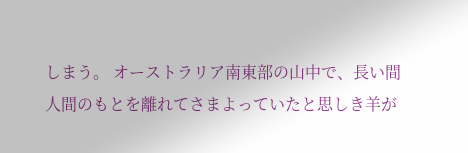しまう。 オーストラリア南東部の山中で、長い間人間のもとを離れてさまよっていたと思しき羊が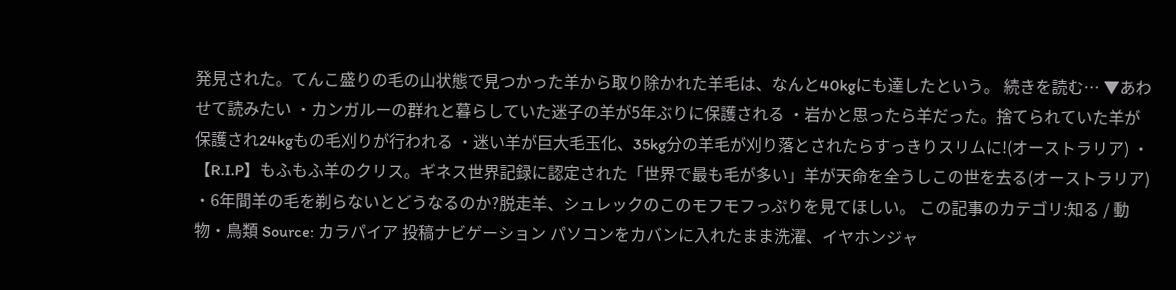発見された。てんこ盛りの毛の山状態で見つかった羊から取り除かれた羊毛は、なんと40kgにも達したという。 続きを読む… ▼あわせて読みたい ・カンガルーの群れと暮らしていた迷子の羊が5年ぶりに保護される ・岩かと思ったら羊だった。捨てられていた羊が保護され24kgもの毛刈りが行われる ・迷い羊が巨大毛玉化、35kg分の羊毛が刈り落とされたらすっきりスリムに!(オーストラリア) ・【R.I.P】もふもふ羊のクリス。ギネス世界記録に認定された「世界で最も毛が多い」羊が天命を全うしこの世を去る(オーストラリア) ・6年間羊の毛を剃らないとどうなるのか?脱走羊、シュレックのこのモフモフっぷりを見てほしい。 この記事のカテゴリ:知る / 動物・鳥類 Source: カラパイア 投稿ナビゲーション パソコンをカバンに入れたまま洗濯、イヤホンジャ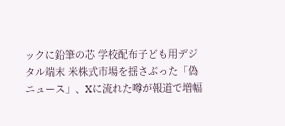ックに鉛筆の芯 学校配布子ども用デジタル端末 米株式市場を揺さぶった「偽ニュース」、Xに流れた噂が報道で増幅